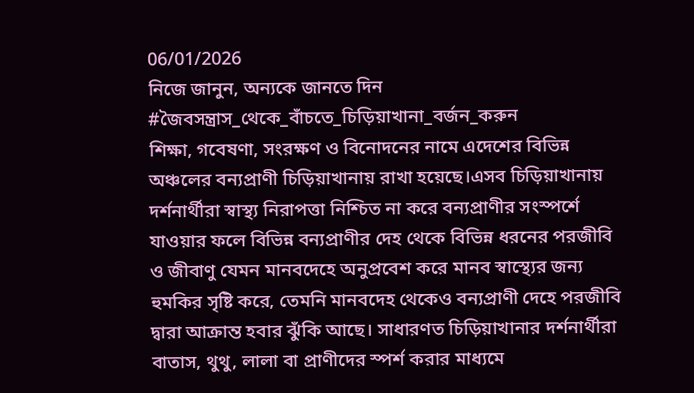06/01/2026
নিজে জানুন, অন্যকে জানতে দিন
#জৈবসন্ত্রাস_থেকে_বাঁচতে_চিড়িয়াখানা_বর্জন_করুন
শিক্ষা, গবেষণা, সংরক্ষণ ও বিনোদনের নামে এদেশের বিভিন্ন অঞ্চলের বন্যপ্রাণী চিড়িয়াখানায় রাখা হয়েছে।এসব চিড়িয়াখানায় দর্শনার্থীরা স্বাস্থ্য নিরাপত্তা নিশ্চিত না করে বন্যপ্রাণীর সংস্পর্শে যাওয়ার ফলে বিভিন্ন বন্যপ্রাণীর দেহ থেকে বিভিন্ন ধরনের পরজীবি ও জীবাণু যেমন মানবদেহে অনুপ্রবেশ করে মানব স্বাস্থ্যের জন্য হুমকির সৃষ্টি করে, তেমনি মানবদেহ থেকেও বন্যপ্রাণী দেহে পরজীবি দ্বারা আক্রান্ত হবার ঝুঁকি আছে। সাধারণত চিড়িয়াখানার দর্শনার্থীরা বাতাস, থুথু, লালা বা প্রাণীদের স্পর্শ করার মাধ্যমে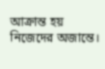আক্রান্ত হয় নিজেদের অজান্তে।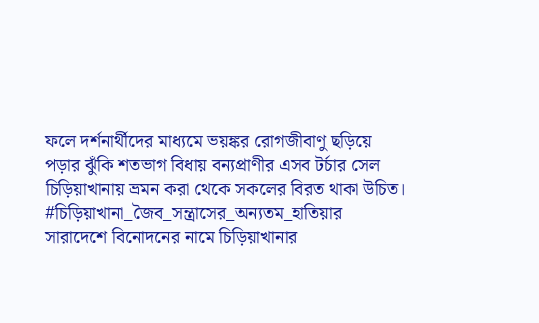ফলে দর্শনার্থীদের মাধ্যমে ভয়ঙ্কর রোগজীবাণু ছড়িয়ে পড়ার ঝুঁকি শতভাগ বিধায় বন্যপ্রাণীর এসব টর্চার সেল চিড়িয়াখানায় ভ্রমন করা থেকে সকলের বিরত থাকা উচিত।
#চিড়িয়াখানা_জৈব_সন্ত্রাসের_অন্যতম_হাতিয়ার
সারাদেশে বিনোদনের নামে চিড়িয়াখানার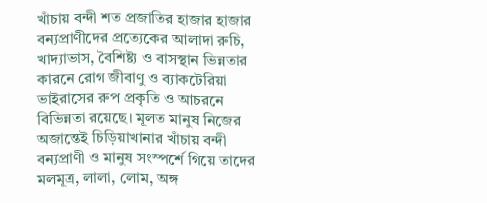খাঁচায় বন্দী শত প্রজাতির হাজার হাজার বন্যপ্রাণীদের প্রত্যেকের আলাদা রুচি, খাদ্যাভাস, বৈশিষ্ট্য ও বাসস্থান ভিন্নতার কারনে রোগ জীবাণু ও ব্যাকটেরিয়া ভাইরাসের রুপ প্রকৃতি ও আচরনে বিভিন্নতা রয়েছে। মূলত মানুষ নিজের অজান্তেই চিড়িয়াখানার খাঁচায় বন্দী বন্যপ্রাণী ও মানুষ সংস্পর্শে গিয়ে তাদের মলমূত্র, লালা, লোম, অঙ্গ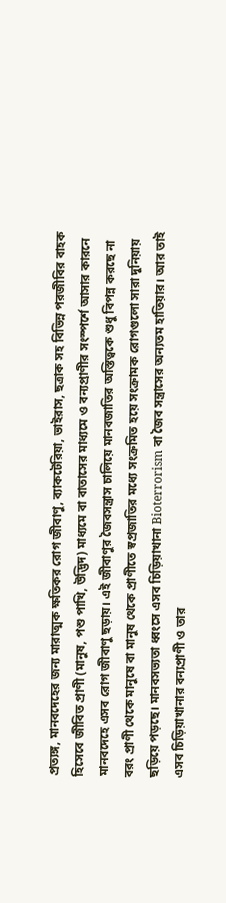প্রত্যঙ্গ, মানবদেহের জন্য মারাত্মক ক্ষতিকর রোগ জীবাণু, ব্যাকটেরিয়া, ভাইরাস, ছত্রাক সহ বিভিন্ন পরজীবির বাহক হিসেবে জীবিত প্রাণী (মানুষ, পশু পাখি, উদ্ভিদ) মাধ্যমে বা বাতাসের মাধ্যমে ও বন্যপ্রাণীর সংস্পর্শে আসার কারনে মানবদেহে এসব রোগ জীবাণু ছড়ায়। এই জীবাণুর জৈবসন্ত্রাস চালিয়ে মানবজাতির অস্তিত্বকে শুধু বিপন্ন করছে না বরং প্রাণী থেকে মানুষে বা মানুষ থেকে প্রাণীতে স্বপ্রজাতির মধ্যে সংক্রমিত হয়ে সংক্রামক রোগগুলো সারা দুনিয়ায় ছড়িয়ে পড়ছে। মানবসভ্যতা ধ্বংসে এসব চিড়িয়াখানা Bioterrorism বা জৈব সন্ত্রাসের অন্যতম হাতিয়ার। আর তাই এসব চিড়িয়াখানার বন্যপ্রাণী ও তার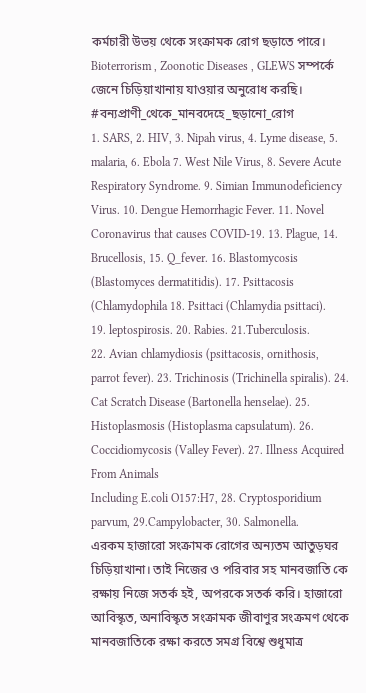কর্মচারী উভয় থেকে সংক্রামক রোগ ছড়াতে পারে। Bioterrorism , Zoonotic Diseases , GLEWS সম্পর্কে জেনে চিড়িয়াখানায় যাওয়ার অনুরোধ করছি।
#বন্যপ্রাণী_থেকে_মানবদেহে_ছড়ানো_রোগ
1. SARS, 2. HIV, 3. Nipah virus, 4. Lyme disease, 5. malaria, 6. Ebola 7. West Nile Virus, 8. Severe Acute Respiratory Syndrome. 9. Simian Immunodeficiency Virus. 10. Dengue Hemorrhagic Fever. 11. Novel Coronavirus that causes COVID-19. 13. Plague, 14. Brucellosis, 15. Q_fever. 16. Blastomycosis (Blastomyces dermatitidis). 17. Psittacosis (Chlamydophila 18. Psittaci (Chlamydia psittaci).
19. leptospirosis. 20. Rabies. 21.Tuberculosis.
22. Avian chlamydiosis (psittacosis, ornithosis,
parrot fever). 23. Trichinosis (Trichinella spiralis). 24. Cat Scratch Disease (Bartonella henselae). 25. Histoplasmosis (Histoplasma capsulatum). 26. Coccidiomycosis (Valley Fever). 27. Illness Acquired From Animals
Including E.coli O157:H7, 28. Cryptosporidium parvum, 29.Campylobacter, 30. Salmonella.
এরকম হাজারো সংক্রামক রোগের অন্যতম আতুড়ঘর চিড়িয়াখানা। তাই নিজের ও পরিবার সহ মানবজাতি কে রক্ষায় নিজে সতর্ক হই, অপরকে সতর্ক করি। হাজারো আবিস্কৃত, অনাবিস্কৃত সংক্রামক জীবাণুর সংক্রমণ থেকে মানবজাতিকে রক্ষা করতে সমগ্র বিশ্বে শুধুমাত্র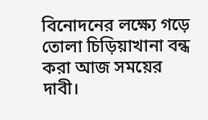বিনোদনের লক্ষ্যে গড়ে তোলা চিড়িয়াখানা বন্ধ করা আজ সময়ের দাবী।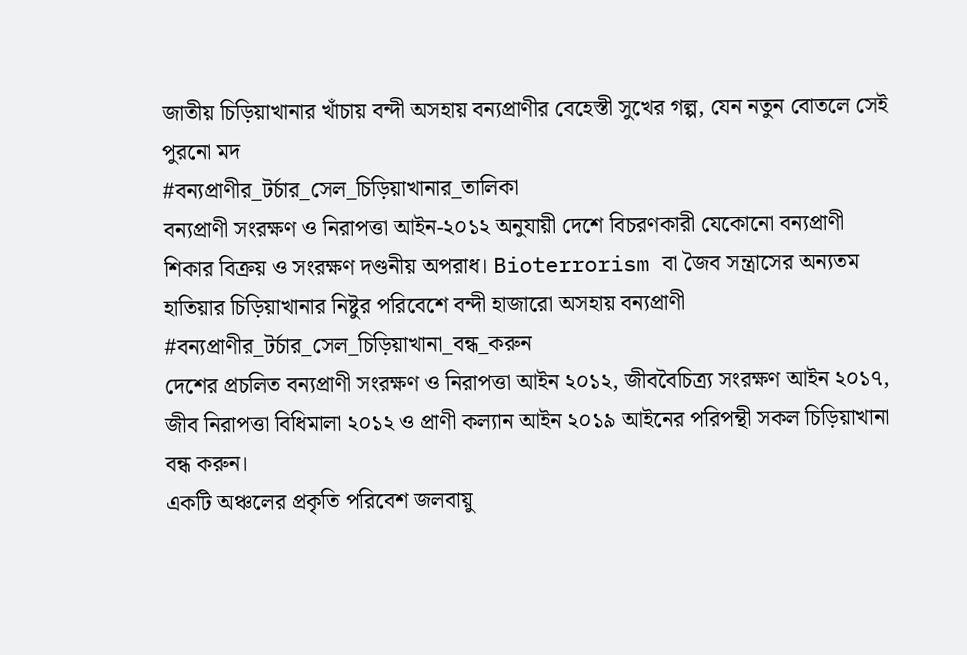জাতীয় চিড়িয়াখানার খাঁচায় বন্দী অসহায় বন্যপ্রাণীর বেহেস্তী সুখের গল্প, যেন নতুন বোতলে সেই পুরনো মদ
#বন্যপ্রাণীর_টর্চার_সেল_চিড়িয়াখানার_তালিকা
বন্যপ্রাণী সংরক্ষণ ও নিরাপত্তা আইন-২০১২ অনুযায়ী দেশে বিচরণকারী যেকোনো বন্যপ্রাণী শিকার বিক্রয় ও সংরক্ষণ দণ্ডনীয় অপরাধ। Bioterrorism বা জৈব সন্ত্রাসের অন্যতম হাতিয়ার চিড়িয়াখানার নিষ্টুর পরিবেশে বন্দী হাজারো অসহায় বন্যপ্রাণী
#বন্যপ্রাণীর_টর্চার_সেল_চিড়িয়াখানা_বন্ধ_করুন
দেশের প্রচলিত বন্যপ্রাণী সংরক্ষণ ও নিরাপত্তা আইন ২০১২, জীববৈচিত্র্য সংরক্ষণ আইন ২০১৭, জীব নিরাপত্তা বিধিমালা ২০১২ ও প্রাণী কল্যান আইন ২০১৯ আইনের পরিপন্থী সকল চিড়িয়াখানা বন্ধ করুন।
একটি অঞ্চলের প্রকৃতি পরিবেশ জলবায়ু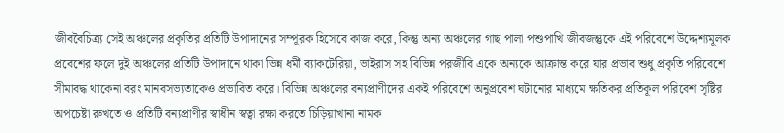জীববৈচিত্র্য সেই অঞ্চলের প্রকৃতির প্রতিটি উপাদানের সম্পূরক হিসেবে কাজ করে, কিন্তু অন্য অঞ্চলের গাছ পালা পশুপাখি জীবজন্তুকে এই পরিবেশে উদ্দেশ্যমূলক প্রবেশের ফলে দুই অঞ্চলের প্রতিটি উপাদানে থাকা ভিন্ন ধর্মী ব্যাকটেরিয়া, ভাইরাস সহ বিভিন্ন পরজীবি একে অন্যকে আক্রান্ত করে যার প্রভাব শুধু প্রকৃতি পরিবেশে সীমাবদ্ধ থাকেনা বরং মানবসভ্যতাকেও প্রভাবিত করে। বিভিন্ন অঞ্চলের বন্যপ্রাণীদের একই পরিবেশে অনুপ্রবেশ ঘটানোর মাধ্যমে ক্ষতিকর প্রতিকূল পরিবেশ সৃষ্টির অপচেষ্টা রুখতে ও প্রতিটি বন্যপ্রাণীর স্বাধীন স্বত্বা রক্ষা করতে চিড়িয়াখানা নামক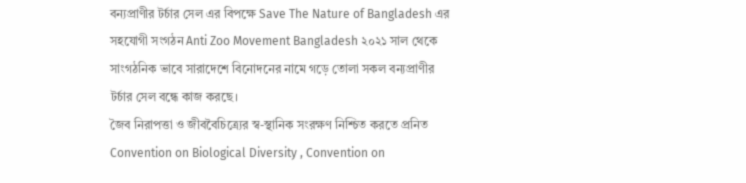বন্যপ্রাণীর টর্চার সেল এর বিপক্ষে Save The Nature of Bangladesh এর সহযোগী সংগঠন Anti Zoo Movement Bangladesh ২০২১ সাল থেকে সাংগঠনিক ভাবে সারাদেশে বিনোদনের নামে গড়ে তোলা সকল বন্যপ্রাণীর টর্চার সেল বন্ধে কাজ করছে।
জৈব নিরাপত্তা ও জীববৈচিত্র্যের স্ব-স্থানিক সংরক্ষণ নিশ্চিত করতে প্রনিত Convention on Biological Diversity , Convention on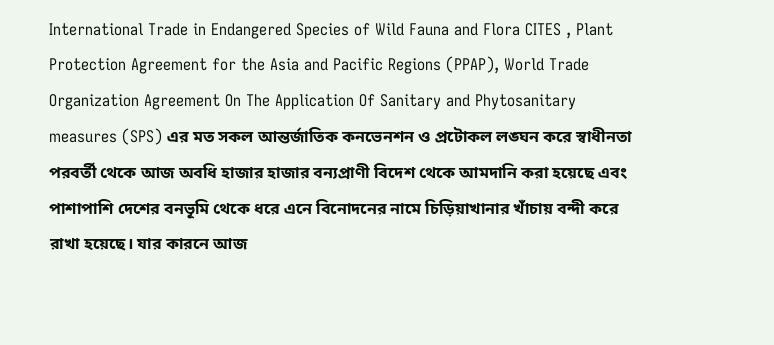International Trade in Endangered Species of Wild Fauna and Flora CITES , Plant Protection Agreement for the Asia and Pacific Regions (PPAP), World Trade Organization Agreement On The Application Of Sanitary and Phytosanitary measures (SPS) এর মত সকল আন্তর্জাতিক কনভেনশন ও প্রটোকল লঙ্ঘন করে স্বাধীনতা পরবর্তী থেকে আজ অবধি হাজার হাজার বন্যপ্রাণী বিদেশ থেকে আমদানি করা হয়েছে এবং পাশাপাশি দেশের বনভূমি থেকে ধরে এনে বিনোদনের নামে চিড়িয়াখানার খাঁচায় বন্দী করে রাখা হয়েছে। যার কারনে আজ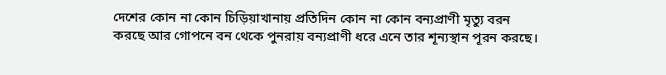দেশের কোন না কোন চিড়িয়াখানায় প্রতিদিন কোন না কোন বন্যপ্রাণী মৃত্যু বরন করছে আর গোপনে বন থেকে পুনরায় বন্যপ্রাণী ধরে এনে তার শূন্যস্থান পূরন করছে।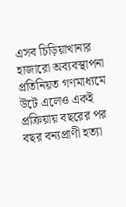এসব চিড়িয়াখানার হাজারো অব্যবস্থাপনা প্রতিনিয়ত গণমাধ্যমে উটে এলেও একই প্রক্রিয়ায় বছরের পর বছর বন্যপ্রাণী হত্যা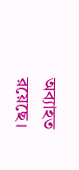অব্যাহত রয়েছে।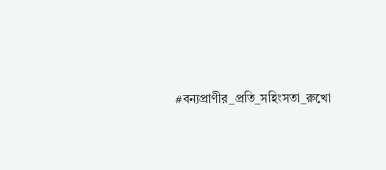#বন্যপ্রাণীর_প্রতি_সহিংসতা_রুখো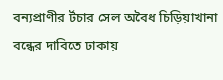বন্যপ্রাণীর র্টচার সেল অবৈধ চিড়িয়াখানা বন্ধের দাবিতে ঢাকায়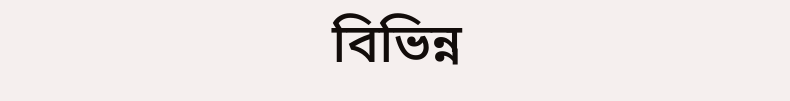বিভিন্ন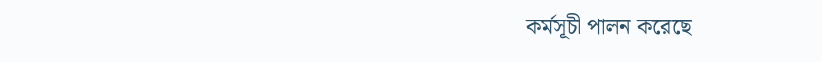কর্মসূচী পালন করেছে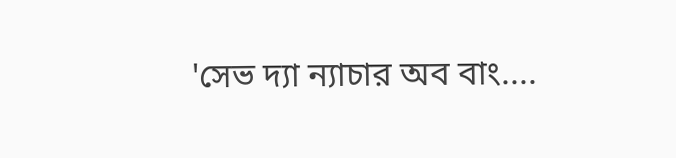'সেভ দ্যা ন্যাচার অব বাং....